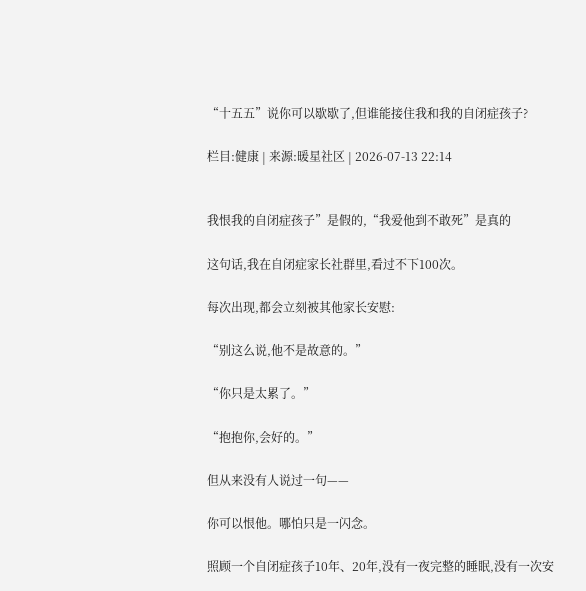“十五五”说你可以歇歇了,但谁能接住我和我的自闭症孩子?

栏目:健康 | 来源:暖星社区 | 2026-07-13 22:14


我恨我的自闭症孩子”是假的,“我爱他到不敢死”是真的

这句话,我在自闭症家长社群里,看过不下100次。

每次出现,都会立刻被其他家长安慰:

“别这么说,他不是故意的。”

“你只是太累了。”

“抱抱你,会好的。”

但从来没有人说过一句——

你可以恨他。哪怕只是一闪念。

照顾一个自闭症孩子10年、20年,没有一夜完整的睡眠,没有一次安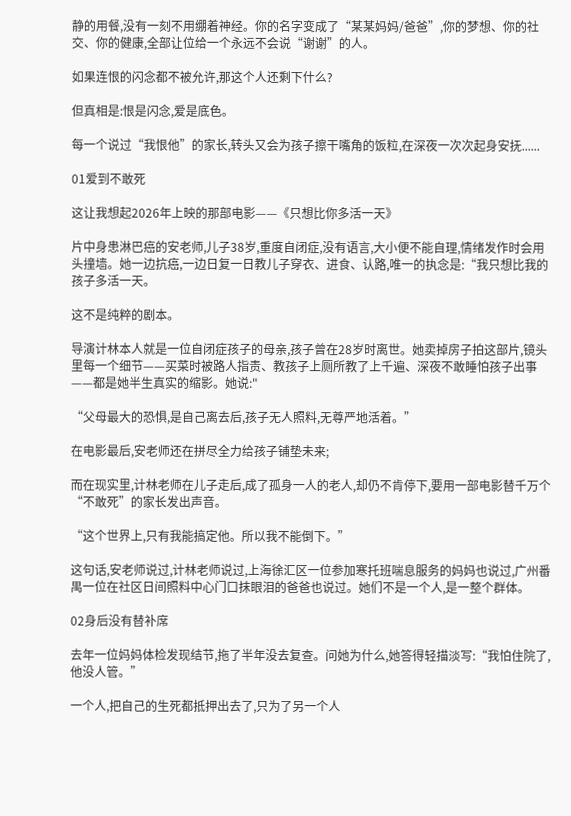静的用餐,没有一刻不用绷着神经。你的名字变成了“某某妈妈/爸爸”,你的梦想、你的社交、你的健康,全部让位给一个永远不会说“谢谢”的人。

如果连恨的闪念都不被允许,那这个人还剩下什么?

但真相是:恨是闪念,爱是底色。

每一个说过“我恨他”的家长,转头又会为孩子擦干嘴角的饭粒,在深夜一次次起身安抚......

01爱到不敢死

这让我想起2026年上映的那部电影——《只想比你多活一天》

片中身患淋巴癌的安老师,儿子38岁,重度自闭症,没有语言,大小便不能自理,情绪发作时会用头撞墙。她一边抗癌,一边日复一日教儿子穿衣、进食、认路,唯一的执念是:“我只想比我的孩子多活一天。

这不是纯粹的剧本。

导演计林本人就是一位自闭症孩子的母亲,孩子曾在28岁时离世。她卖掉房子拍这部片,镜头里每一个细节——买菜时被路人指责、教孩子上厕所教了上千遍、深夜不敢睡怕孩子出事——都是她半生真实的缩影。她说:"

“父母最大的恐惧,是自己离去后,孩子无人照料,无尊严地活着。”

在电影最后,安老师还在拼尽全力给孩子铺垫未来;

而在现实里,计林老师在儿子走后,成了孤身一人的老人,却仍不肯停下,要用一部电影替千万个“不敢死”的家长发出声音。

“这个世界上,只有我能搞定他。所以我不能倒下。”

这句话,安老师说过,计林老师说过,上海徐汇区一位参加寒托班喘息服务的妈妈也说过,广州番禺一位在社区日间照料中心门口抹眼泪的爸爸也说过。她们不是一个人,是一整个群体。

02身后没有替补席

去年一位妈妈体检发现结节,拖了半年没去复查。问她为什么,她答得轻描淡写:“我怕住院了,他没人管。”

一个人,把自己的生死都抵押出去了,只为了另一个人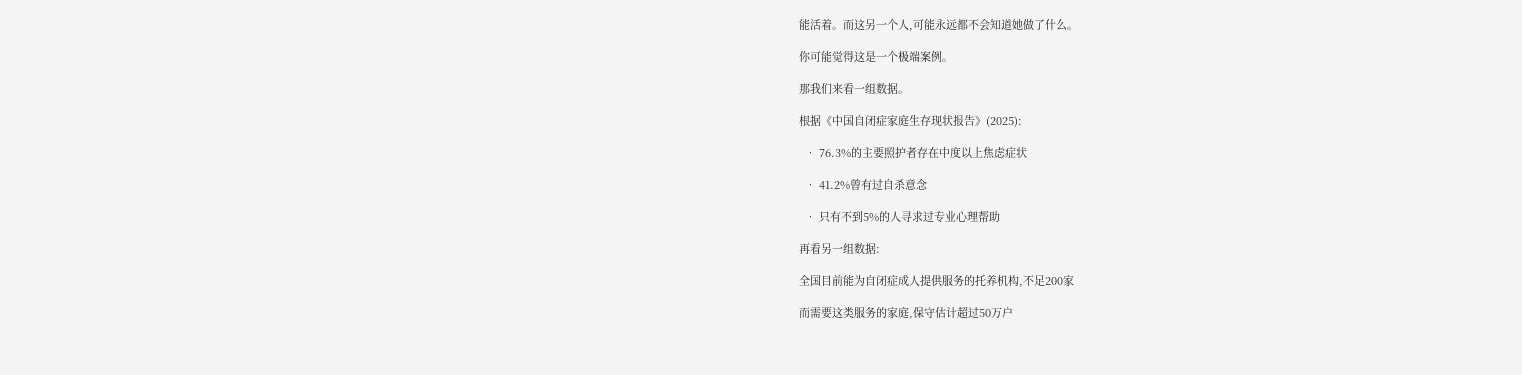能活着。而这另一个人,可能永远都不会知道她做了什么。

你可能觉得这是一个极端案例。

那我们来看一组数据。

根据《中国自闭症家庭生存现状报告》(2025):

  • 76.3%的主要照护者存在中度以上焦虑症状

  • 41.2%曾有过自杀意念

  • 只有不到5%的人寻求过专业心理帮助

再看另一组数据:

全国目前能为自闭症成人提供服务的托养机构,不足200家

而需要这类服务的家庭,保守估计超过50万户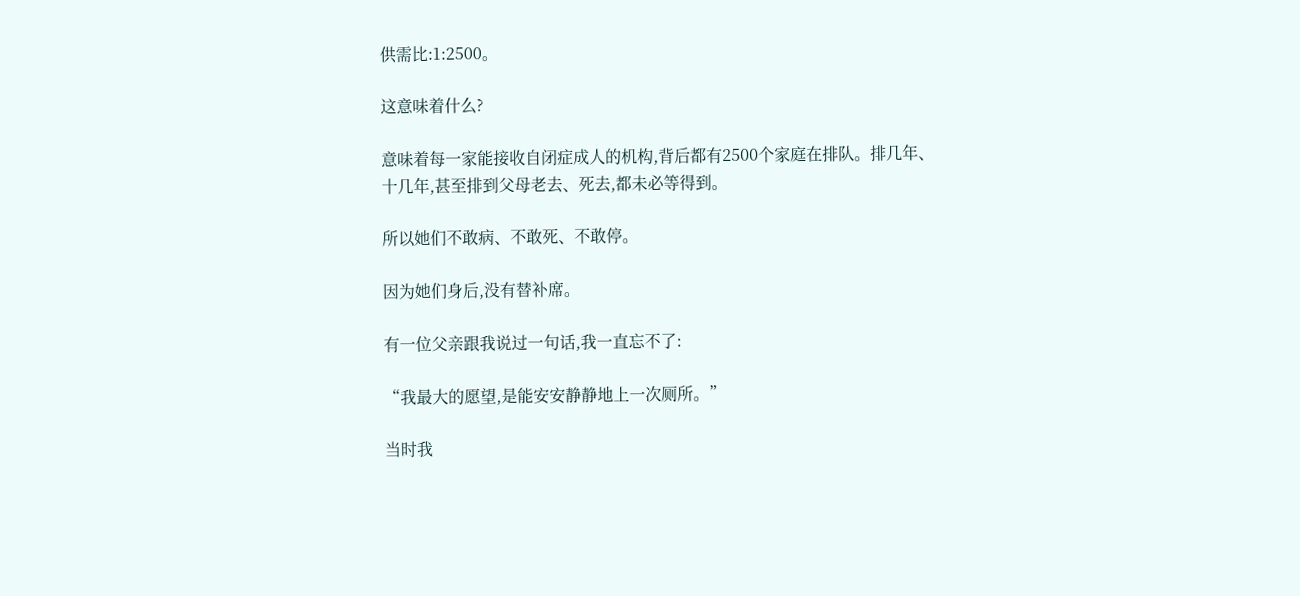供需比:1:2500。

这意味着什么?

意味着每一家能接收自闭症成人的机构,背后都有2500个家庭在排队。排几年、十几年,甚至排到父母老去、死去,都未必等得到。

所以她们不敢病、不敢死、不敢停。

因为她们身后,没有替补席。

有一位父亲跟我说过一句话,我一直忘不了:

“我最大的愿望,是能安安静静地上一次厕所。”

当时我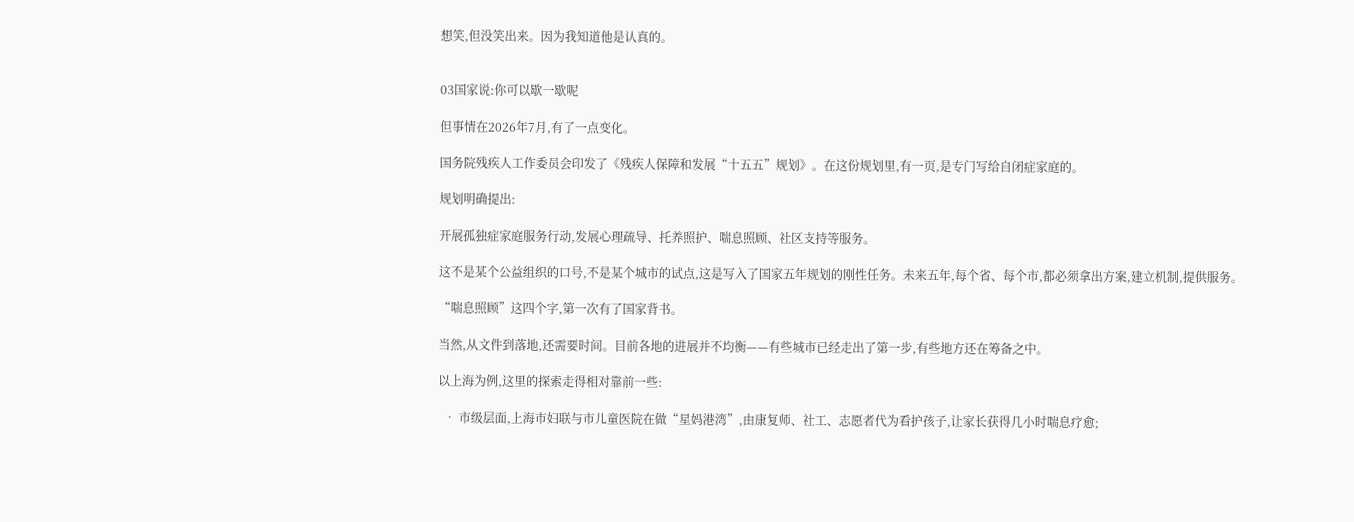想笑,但没笑出来。因为我知道他是认真的。


03国家说:你可以歇一歇呢

但事情在2026年7月,有了一点变化。

国务院残疾人工作委员会印发了《残疾人保障和发展“十五五”规划》。在这份规划里,有一页,是专门写给自闭症家庭的。

规划明确提出:

开展孤独症家庭服务行动,发展心理疏导、托养照护、喘息照顾、社区支持等服务。

这不是某个公益组织的口号,不是某个城市的试点,这是写入了国家五年规划的刚性任务。未来五年,每个省、每个市,都必须拿出方案,建立机制,提供服务。

“喘息照顾”这四个字,第一次有了国家背书。

当然,从文件到落地,还需要时间。目前各地的进展并不均衡——有些城市已经走出了第一步,有些地方还在筹备之中。

以上海为例,这里的探索走得相对靠前一些:

  • 市级层面,上海市妇联与市儿童医院在做“星妈港湾”,由康复师、社工、志愿者代为看护孩子,让家长获得几小时喘息疗愈;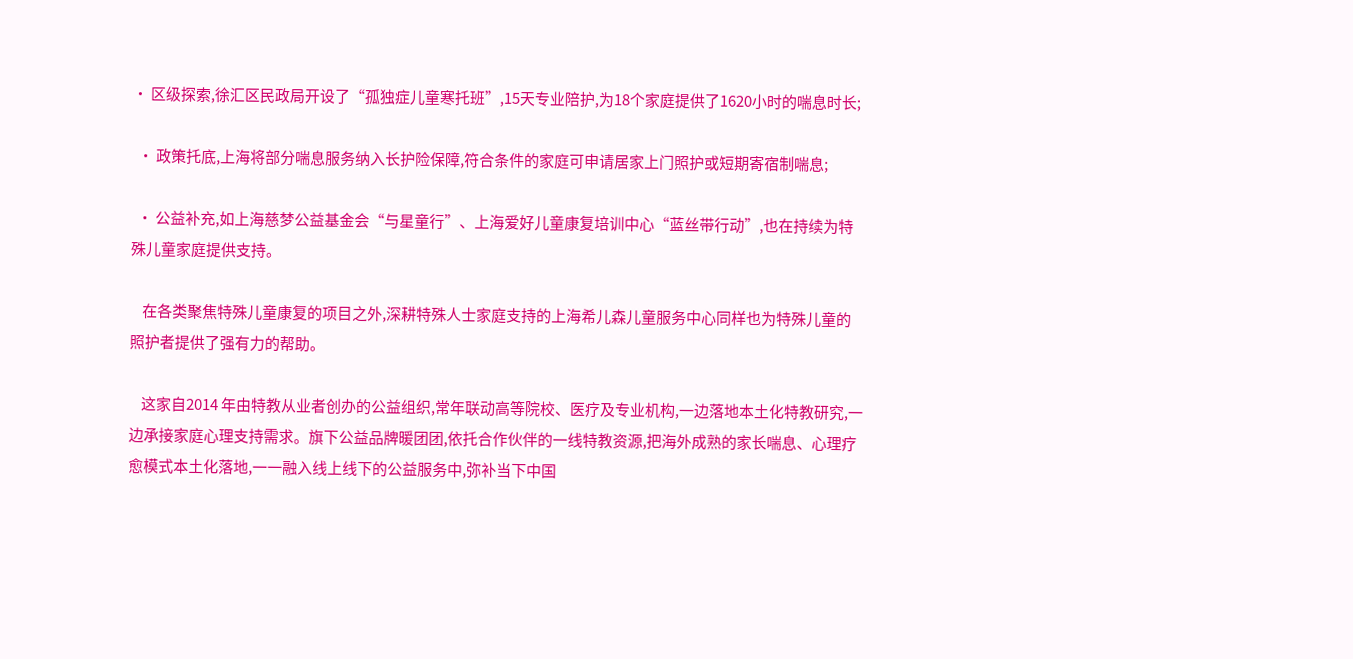• 区级探索,徐汇区民政局开设了“孤独症儿童寒托班”,15天专业陪护,为18个家庭提供了1620小时的喘息时长;

  • 政策托底,上海将部分喘息服务纳入长护险保障,符合条件的家庭可申请居家上门照护或短期寄宿制喘息;

  • 公益补充,如上海慈梦公益基金会“与星童行”、上海爱好儿童康复培训中心“蓝丝带行动”,也在持续为特殊儿童家庭提供支持。

    在各类聚焦特殊儿童康复的项目之外,深耕特殊人士家庭支持的上海希儿森儿童服务中心同样也为特殊儿童的照护者提供了强有力的帮助。

    这家自2014 年由特教从业者创办的公益组织,常年联动高等院校、医疗及专业机构,一边落地本土化特教研究,一边承接家庭心理支持需求。旗下公益品牌暖团团,依托合作伙伴的一线特教资源,把海外成熟的家长喘息、心理疗愈模式本土化落地,一一融入线上线下的公益服务中,弥补当下中国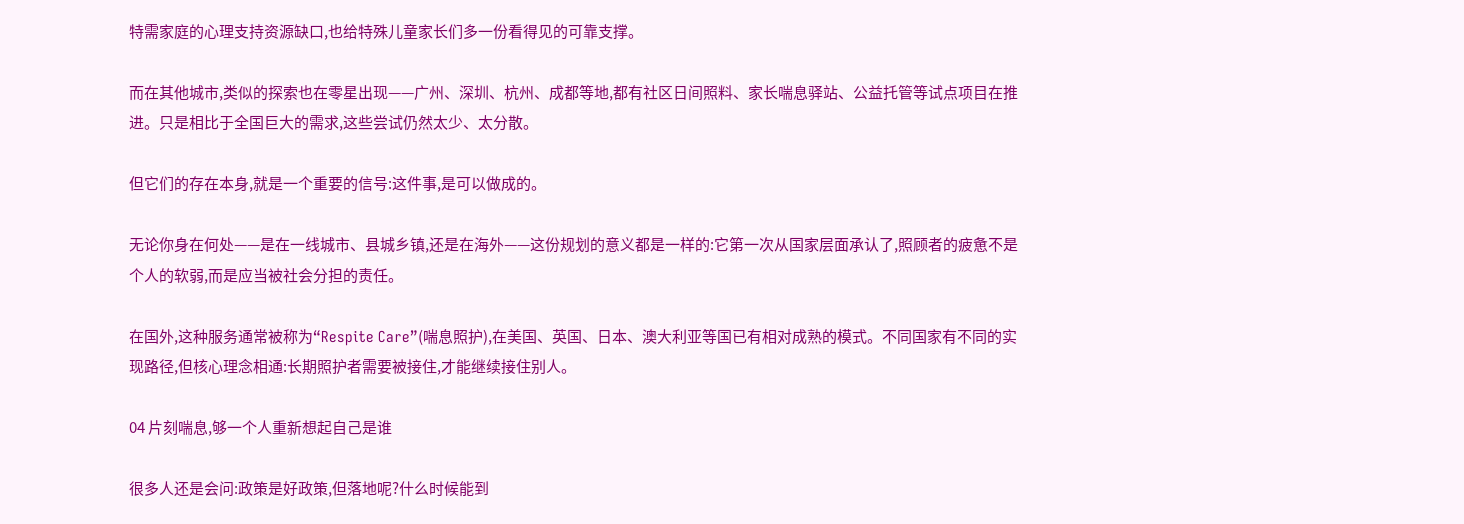特需家庭的心理支持资源缺口,也给特殊儿童家长们多一份看得见的可靠支撑。

而在其他城市,类似的探索也在零星出现——广州、深圳、杭州、成都等地,都有社区日间照料、家长喘息驿站、公益托管等试点项目在推进。只是相比于全国巨大的需求,这些尝试仍然太少、太分散。

但它们的存在本身,就是一个重要的信号:这件事,是可以做成的。

无论你身在何处——是在一线城市、县城乡镇,还是在海外——这份规划的意义都是一样的:它第一次从国家层面承认了,照顾者的疲惫不是个人的软弱,而是应当被社会分担的责任。

在国外,这种服务通常被称为“Respite Care”(喘息照护),在美国、英国、日本、澳大利亚等国已有相对成熟的模式。不同国家有不同的实现路径,但核心理念相通:长期照护者需要被接住,才能继续接住别人。

04 片刻喘息,够一个人重新想起自己是谁

很多人还是会问:政策是好政策,但落地呢?什么时候能到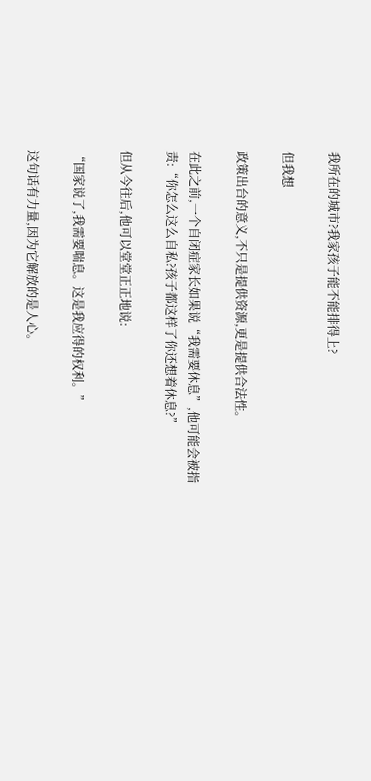我所在的城市?我家孩子能不能排得上?

但我想

政策出台的意义,不只是提供资源,更是提供合法性。

在此之前,一个自闭症家长如果说“我需要休息”,他可能会被指责:“你怎么这么自私?孩子都这样了你还想着休息?”

但从今往后,他可以堂堂正正地说:

“国家说了,我需要喘息。这是我应得的权利。”

这句话有力量,因为它解放的是人心。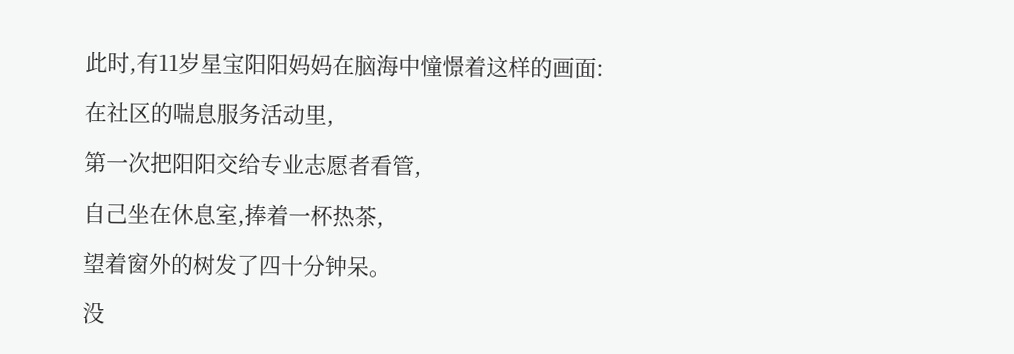此时,有11岁星宝阳阳妈妈在脑海中憧憬着这样的画面:

在社区的喘息服务活动里,

第一次把阳阳交给专业志愿者看管,

自己坐在休息室,捧着一杯热茶,

望着窗外的树发了四十分钟呆。

没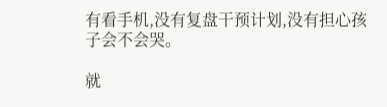有看手机,没有复盘干预计划,没有担心孩子会不会哭。

就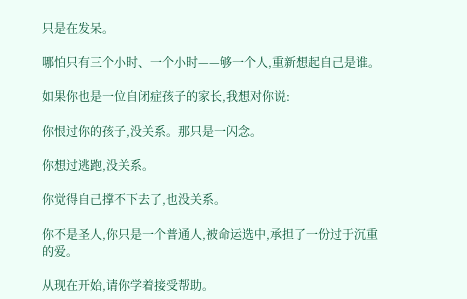只是在发呆。

哪怕只有三个小时、一个小时——够一个人,重新想起自己是谁。

如果你也是一位自闭症孩子的家长,我想对你说:

你恨过你的孩子,没关系。那只是一闪念。

你想过逃跑,没关系。

你觉得自己撑不下去了,也没关系。

你不是圣人,你只是一个普通人,被命运选中,承担了一份过于沉重的爱。

从现在开始,请你学着接受帮助。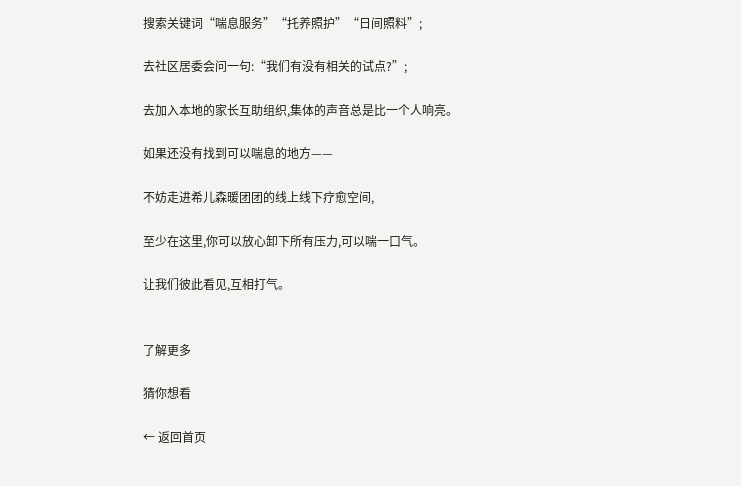搜索关键词“喘息服务”“托养照护”“日间照料”;

去社区居委会问一句:“我们有没有相关的试点?”;

去加入本地的家长互助组织,集体的声音总是比一个人响亮。

如果还没有找到可以喘息的地方——

不妨走进希儿森暖团团的线上线下疗愈空间,

至少在这里,你可以放心卸下所有压力,可以喘一口气。

让我们彼此看见,互相打气。


了解更多

猜你想看

← 返回首页